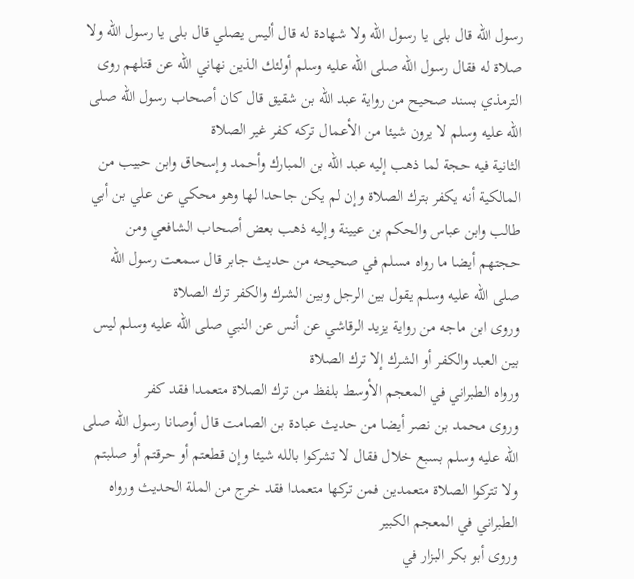رسول الله قال بلى يا رسول الله ولا شهادة له قال أليس يصلي قال بلى يا رسول الله ولا صلاة له فقال رسول الله صلى الله عليه وسلم أولئك الذين نهاني الله عن قتلهم روى الترمذي بسند صحيح من رواية عبد الله بن شقيق قال كان أصحاب رسول الله صلى الله عليه وسلم لا يرون شيئا من الأعمال تركه كفر غير الصلاة
الثانية فيه حجة لما ذهب إليه عبد الله بن المبارك وأحمد وإسحاق وابن حبيب من المالكية أنه يكفر بترك الصلاة وإن لم يكن جاحدا لها وهو محكي عن علي بن أبي طالب وابن عباس والحكم بن عيينة وإليه ذهب بعض أصحاب الشافعي ومن حجتهم أيضا ما رواه مسلم في صحيحه من حديث جابر قال سمعت رسول الله صلى الله عليه وسلم يقول بين الرجل وبين الشرك والكفر ترك الصلاة
وروى ابن ماجه من رواية يزيد الرقاشي عن أنس عن النبي صلى الله عليه وسلم ليس بين العبد والكفر أو الشرك إلا ترك الصلاة
ورواه الطبراني في المعجم الأوسط بلفظ من ترك الصلاة متعمدا فقد كفر
وروى محمد بن نصر أيضا من حديث عبادة بن الصامت قال أوصانا رسول الله صلى الله عليه وسلم بسبع خلال فقال لا تشركوا بالله شيئا وإن قطعتم أو حرقتم أو صلبتم ولا تتركوا الصلاة متعمدين فمن تركها متعمدا فقد خرج من الملة الحديث ورواه الطبراني في المعجم الكبير
وروى أبو بكر البزار في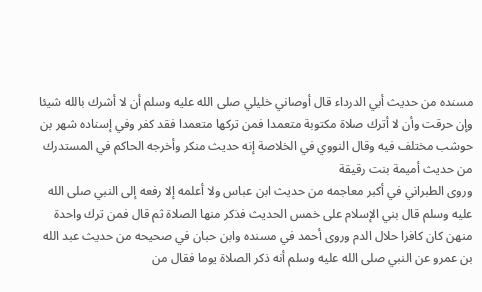مسنده من حديث أبي الدرداء قال أوصاني خليلي صلى الله عليه وسلم أن لا أشرك بالله شيئا وإن حرقت وأن لا أترك صلاة مكتوبة متعمدا فمن تركها متعمدا فقد كفر وفي إسناده شهر بن حوشب مختلف فيه وقال النووي في الخلاصة إنه حديث منكر وأخرجه الحاكم في المستدرك من حديث أميمة بنت رقيقة
وروى الطبراني في أكبر معاجمه من حديث ابن عباس ولا أعلمه إلا رفعه إلى النبي صلى الله عليه وسلم قال بني الإسلام على خمس الحديث فذكر منها الصلاة ثم قال فمن ترك واحدة منهن كان كافرا حلال الدم وروى أحمد في مسنده وابن حبان في صحيحه من حديث عبد الله بن عمرو عن النبي صلى الله عليه وسلم أنه ذكر الصلاة يوما فقال من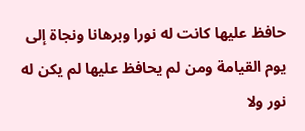حافظ عليها كانت له نورا وبرهانا ونجاة إلى يوم القيامة ومن لم يحافظ عليها لم يكن له نور ولا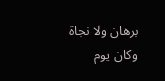برهان ولا نجاة وكان يوم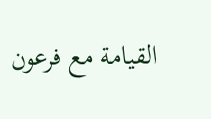القيامة مع فرعون